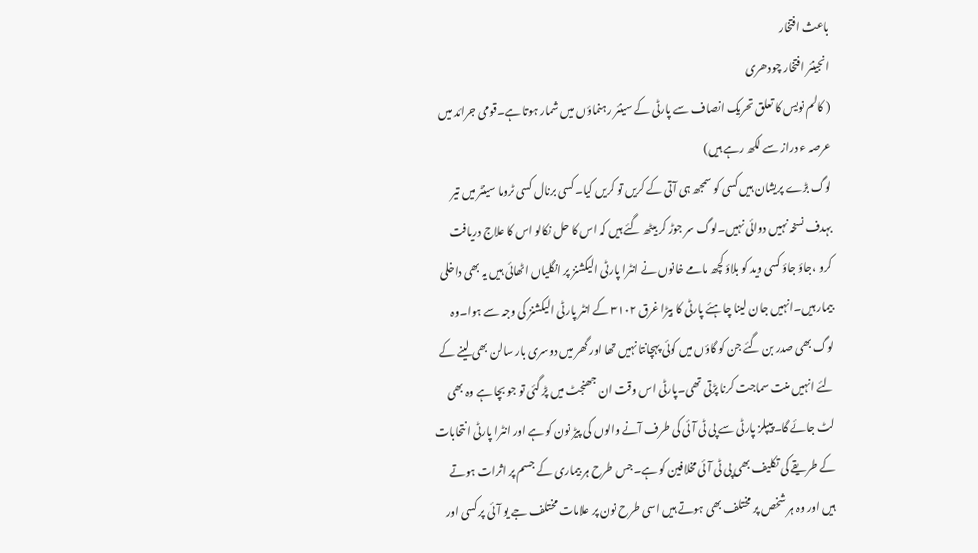باعث افتخار
انجینئر افتخار چودھری
( کالم نویس کا تعلق تحریک انصاف سے پارٹی کے سینئر رہنماؤں میں شمار ہوتا ہے۔قومی جرائد میں عرصہ ء دراز سے لکھ رہے ہیں)
لوگ بڑے پریشان ہیں کسی کو سمجھ ہی آتی کے کریں تو کریں کیا۔کسی برنال کسی ٹروما سینٹر میں تیر بہدف نسخہ نہیں دوائی نہیں۔لوگ سر جوڑ کر بیٹھ گئے ہیں کہ اس کا حل نکالو اس کا علاج دریافت کرو ،جاؤ جاؤ کسی وید کو بلاؤ کچھ مامے خانوں نے انٹرا پارٹی الیکشنز پر انگلیاں اٹھائی ہیں یہ بھی داخلی بیمار ہیں۔انہیں جان لینا چاہئے پارٹی کا بیڑا غرق ۳۱۰۲ کے انٹر پارٹی الیکشنز کی وجہ سے ہوا۔وہ لوگ بھی صدر بن گئے جن کو گاؤں میں کوئی پہچانتا نہیں تھا اور گھر میں دوسری بار سالن بھی لینے کے لئے انہیں منت سماجت کرنا پڑتی تھی۔پارٹی اس وقت ان جھنجٹ میں پڑ گئی تو جو بچا ہے وہ بھی لٹ جائے گا۔پیپلز پارٹی سے پی ٹی آئی کی طرف آنے والوں کی پیڑ نون کو ہے اور انٹرا پارٹی انتحابات کے طریقے کی تکلیف بھی پی ٹی آئی مخلافین کو ہے۔جس طرح ہر بیماری کے جسم پر اثرات ہوتے ہیں اور وہ ہر شخص پر مختلف بھی ہوتے ہیں اسی طرح نون پر علامات مختلف جے یو آئی پر کسی اور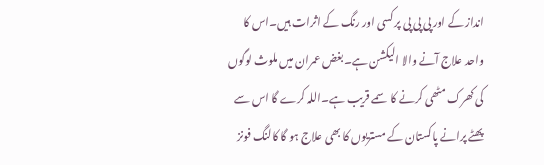انداز کے اور پی پی پی پر کسی اور رنگ کے اثرات ہیں۔اس کا واحد علاج آنے والا الیکشن ہے۔بغض عمران میں ملوث لوگوں کی کھرک مٹھی کرنے کا سمے قریب ہے۔اللہ کرے گا اس سے پھٹے پرانے پاکستان کے مستریوں کا بھی علاج ہو گا کالنگ فونز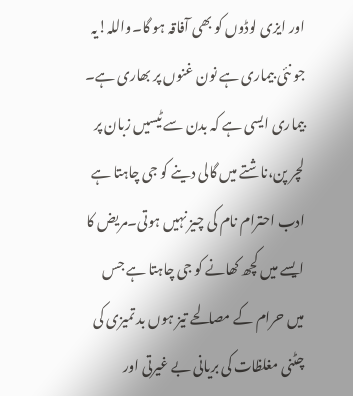اور ایزی لوڈوں کو بھی آفاقہ ہو گا۔واللہ!یہ جو نئی بیماری ہے نون غنوں پر بھاری ہے۔
بیماری ایسی ہے کہ بدن سے ٹیسیں زبان پر لچر پن،ناشتے میں گالی دینے کو جی چاہتا ہے ادب احترام نام کی چیز نہیں ہوتی۔مریض کا ایسے میں کچھ کھانے کو جی چاہتا ہے جس میں حرام کے مصالحے تیز ہوں بد تمیزی کی چٹنی مغلظات کی بریانی بے غیرتی اور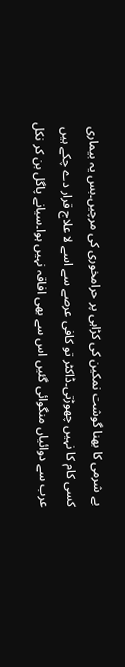بے شرمی کا بھنا گوشت نمکین کی کڑاہی پر حرامخوری کی مرچیں۔بس یہ بیماری کسی کام کا نہیں چھوڑتی۔ڈاکٹر تو کافی عرصے سے اسے لا علاج قرار دے چکے ہیں عرب سے دوائیاں منگوائی گئیں اس سے بھی افاقہ نہیں ہوا۔سیانے پاگل بن کر نکل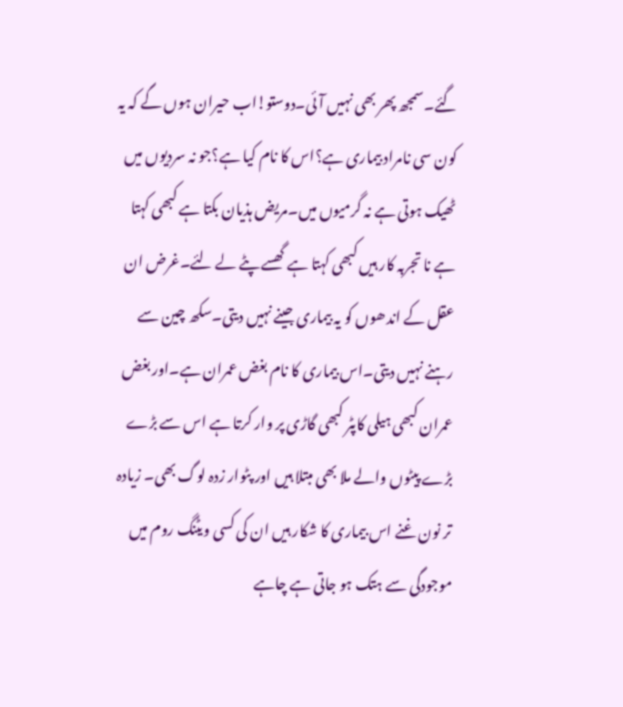گئے۔سمجھ پھر بھی نہیں آئی۔دوستو!اب حیران ہوں گے کہ یہ کون سی نامراد بیماری ہے؟اس کا نام کیا ہے؟جو نہ سردیوں میں ٹھیک ہوتی ہے نہ گرمیوں میں۔مریض ہذیان بکتا ہے کبھی کہتا ہے نا تجربہ کار ہیں کبھی کہتا ہے گھسے پٹے لے لئے۔غرض ان عقل کے اندھوں کو یہ بیماری جینے نہیں دیتی۔سکھ چین سے رہنے نہیں دیتی۔اس بیماری کا نام بغض عمران ہے۔اور بغض عمران کبھی ہیلی کاپٹر کبھی گاڑی پر وار کرتا ہے اس سے بڑے بڑے پیٹوں والے ملا بھی مبتلا ہیں اور پٹوار زدہ لوگ بھی۔ زیادہ تر نون غنے اس بیماری کا شکار ہیں ان کی کسی ویٹنگ روم میں موجودگی سے ہتک ہو جاتی ہے چاہے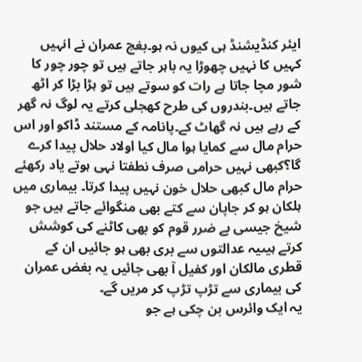ایئر کنڈیشنڈ ہی کیوں نہ ہو۔بغج عمران نے انہیں کہیں کا نہیں چھوڑا یہ باہر جاتے ہیں تو چور چور کا شور مچا جاتا ہے رات کو سوتے ہیں تو ہڑا بڑا کر اٹھ جاتے ہیں۔بندروں کی طرح کھجلی کرتے یہ لوگ نہ گھر کے رہے ہیں نہ گھاٹ کے۔پانامہ کے مستند ڈاکو اور اس حرام مال سے کمایا ہوا مال کیا اولاد حلال پیدا کرے گا؟کبھی نہیں حرامی صرف نطفتا نہی ہوتے یاد رکھئے حرام مال کبھی حلال خون نہیں پیدا کرتا۔ بیماری میں ہلکان ہو کر جاپان سے کتے بھی منگوائے جاتے ہیں جو شیخ جیسی بے ضرر قوم کو بھی کاٹنے کی کوشش کرتے ہیںیہ عدالتوں سے بری بھی ہو جائیں ان کے قطری مالکان اور کفیل آ بھی جائیں یہ بغض عمران کی بیماری سے تڑپ تڑپ کر مریں گے۔
یہ ایک وائرس بن چکی ہے جو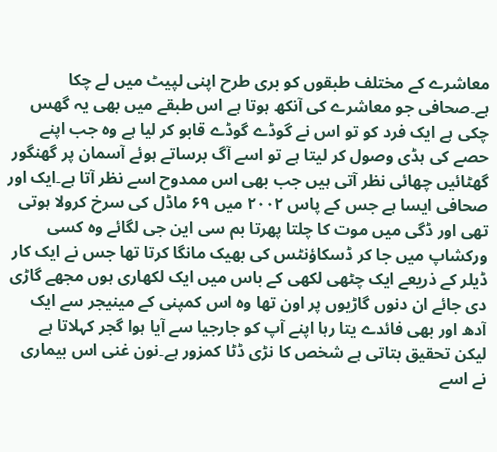معاشرے کے مختلف طبقوں کو بری طرح اپنی لپیٹ میں لے چکا ہے۔صحافی جو معاشرے کی آنکھ ہوتا ہے اس طبقے میں بھی یہ گھس چکی ہے ایک فرد کو تو اس نے گوڈے گوڈے قابو کر لیا ہے وہ جب اپنے حصے کی ہڈی وصول کر لیتا ہے تو اسے آگ برساتے ہوئے آسمان پر گھنگور گھٹائیں چھائی نظر آتی ہیں جب بھی اس ممدوح اسے نظر آتا ہے۔ایک اور صحافی ایسا ہے جس کے پاس ۲۰۰۲ میں ۶۹ ماڈل کی سرخ کرولا ہوتی تھی اور ڈگی میں موت کا چلتا پھرتا بم سی این جی لگائے وہ کسی ورکشاپ میں جا کر ڈسکاؤنٹس کی بھیک مانگا کرتا تھا جس نے ایک کار ڈیلر کے ذریعے ایک چٹھی لکھی کے باس میں ایک لکھاری ہوں مجھے گاڑی دی جائے ان دنوں گاڑیوں پر اون تھا وہ اس کمپنی کے مینیجر سے ایک آدھ اور بھی فائدے یتا رہا اپنے آپ کو جارجیا سے آیا ہوا گجر کہلاتا ہے لیکن تحقیق بتاتی ہے شخص کا نڑی ڈٹا کمزور ہے۔نون غنی اس بیماری نے اسے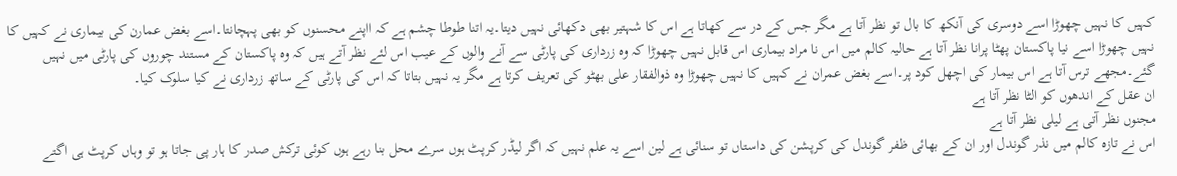کہیں کا نہیں چھوڑا اسے دوسری کی آنکھ کا بال تو نظر آتا ہے مگر جس کے در سے کھاتا ہے اس کا شہتیر بھی دکھائی نہیں دیتا۔یہ اتنا طوطا چشم ہے کہ ااپنے محسنوں کو بھی پہچانتا۔اسے بغض عمارن کی بیماری نے کہیں کا نہیں چھوڑا اسے نیا پاکستان پھٹا پرانا نظر آتا ہے حالیہ کالم میں اس نا مراد بیماری اس قابل نہیں چھوڑا کہ وہ زرداری کی پارٹی سے آنے والوں کے عیب اس لئے نظر آتے ہیں کہ وہ پاکستان کے مستند چوروں کی پارٹی میں نہیں گئے۔مجھے ترس آتا ہے اس بیمار کی اچھل کود پر۔اسے بغض عمران نے کہیں کا نہیں چھوڑا وہ ذوالفقار علی بھٹو کی تعریف کرتا ہے مگر یہ نہیں بتاتا کہ اس کی پارٹی کے ساتھ زرداری نے کیا سلوک کیا۔
ان عقل کے اندھوں کو الٹا نظر آتا ہے
مجنوں نظر آتی ہے لیلی نظر آتا ہے
اس نے تازہ کالم میں نذر گوندل اور ان کے بھائی ظفر گوندل کی کرپشن کی داستاں تو سنائی ہے لین اسے یہ علم نہیں کہ اگر لیڈر کرپٹ ہوں سرے محل بنا رہے ہوں کوئی ترکش صدر کا ہار پی جاتا ہو تو وہاں کرپٹ ہی اگتے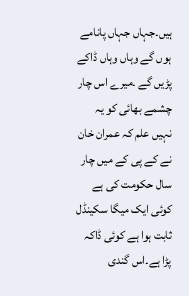ہیں۔جہاں جہاں پانامے ہوں گے وہاں وہاں ڈاکے پڑیں گے ۔میرے اس چار چشمے بھائی کو یہ نہیں علم کہ عمران خان نے کے پی کے میں چار سال حکومت کی ہے کوئی ایک میگا سکینڈل ثابت ہوا ہے کوئی ڈاکہ پڑا ہے۔اس گندی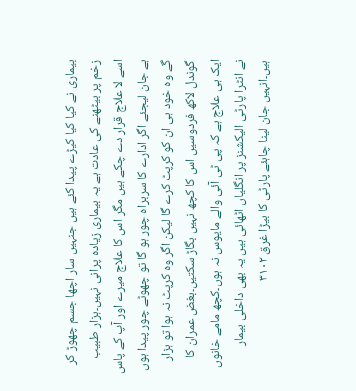بیماری نے کیا کیا کیڑے پیدا کئے ہیں جنہیں سار اچھا جسم چھوڑ کر زخم پر بیٹھنے کی عادت ہے یہ بیماری زیادہ پرانی نہیں۔ہزار طبیب اسے لا علاج قرار دے چکے ہیں مگر اس کا علاج میرے اور آپ کے پاس ہے جان لیجئے اگر ادارے کا سربراہ چور ہو گا تو چھوٹے چور پیدا ہوں گے وہ خود ہی ان کو کرپٹ کرے گا لیکن اگر وہ کرپٹ نہ ہوا تو ہزار گوندل لاکھ فردوسیں اس کا کچھ نہیں بگاڑ سکتیں۔بغض عمران کا ایک ہی علاج ہے کہ پی ٹی آئی والے مایوس نہ ہوں۔کچھ مامے خانوں نے انٹرا پارٹی الیکشنز پر انگلیاں اٹھائی ہیں یہ بھی داخلی بیمار ہیں۔انہیں جان لینا چاہئے پارٹی کا بیڑا غرق ۳۱۰۲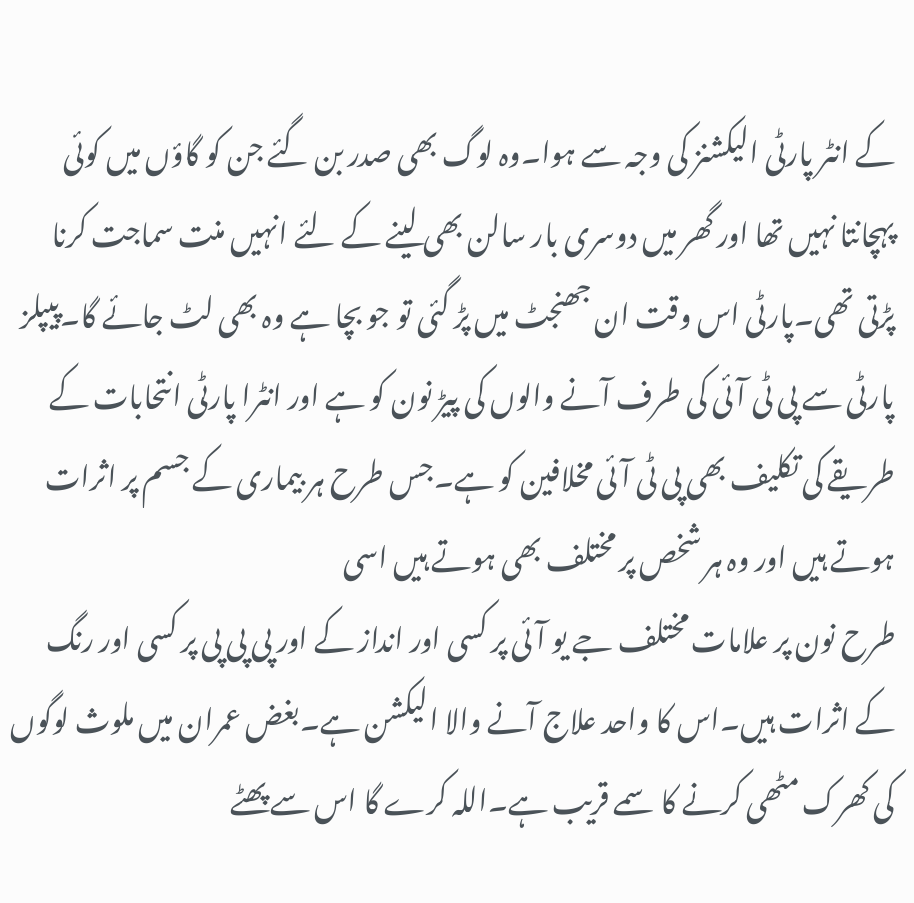کے انٹر پارٹی الیکشنز کی وجہ سے ہوا۔وہ لوگ بھی صدر بن گئے جن کو گاؤں میں کوئی پہچانتا نہیں تھا اور گھر میں دوسری بار سالن بھی لینے کے لئے انہیں منت سماجت کرنا پڑتی تھی۔پارٹی اس وقت ان جھنجٹ میں پڑ گئی تو جو بچا ہے وہ بھی لٹ جائے گا۔پیپلز پارٹی سے پی ٹی آئی کی طرف آنے والوں کی پیڑ نون کو ہے اور انٹرا پارٹی انتحابات کے طریقے کی تکلیف بھی پی ٹی آئی مخلافین کو ہے۔جس طرح ہر بیماری کے جسم پر اثرات ہوتے ہیں اور وہ ہر شخص پر مختلف بھی ہوتے ہیں اسی
طرح نون پر علامات مختلف جے یو آئی پر کسی اور انداز کے اور پی پی پی پر کسی اور رنگ کے اثرات ہیں۔اس کا واحد علاج آنے والا الیکشن ہے۔بغض عمران میں ملوث لوگوں کی کھرک مٹھی کرنے کا سمے قریب ہے۔اللہ کرے گا اس سے پھٹے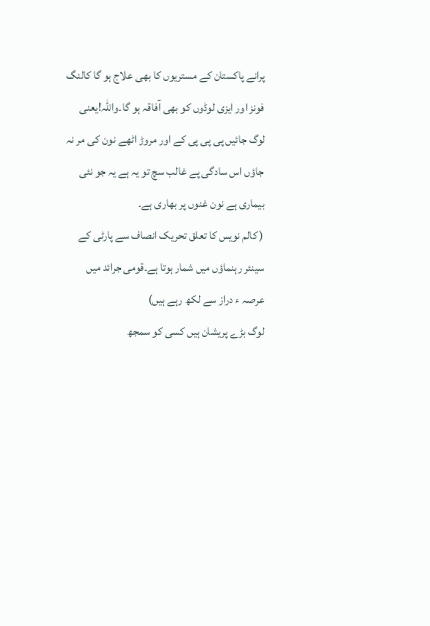پرانے پاکستان کے مستریوں کا بھی علاج ہو گا کالنگ فونز اور ایزی لوڈوں کو بھی آفاقہ ہو گا۔واللہ!یعنی لوگ جائیں پی پی پی کے اور مروڑ اٹھے نون کی مر نہ جاؤں اس سادگی پے غالب سچ تو یہ ہے یہ جو نئی بیماری ہے نون غنوں پر بھاری ہے۔
( کالم نویس کا تعلق تحریک انصاف سے پارٹی کے سینئر رہنماؤں میں شمار ہوتا ہے۔قومی جرائد میں عرصہ ء دراز سے لکھ رہے ہیں)
لوگ بڑے پریشان ہیں کسی کو سمجھ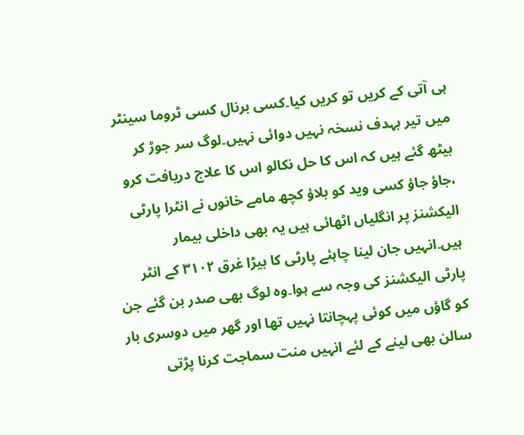ہی آتی کے کریں تو کریں کیا۔کسی برنال کسی ٹروما سینٹر میں تیر بہدف نسخہ نہیں دوائی نہیں۔لوگ سر جوڑ کر بیٹھ گئے ہیں کہ اس کا حل نکالو اس کا علاج دریافت کرو ،جاؤ جاؤ کسی وید کو بلاؤ کچھ مامے خانوں نے انٹرا پارٹی الیکشنز پر انگلیاں اٹھائی ہیں یہ بھی داخلی بیمار ہیں۔انہیں جان لینا چاہئے پارٹی کا بیڑا غرق ۳۱۰۲ کے انٹر پارٹی الیکشنز کی وجہ سے ہوا۔وہ لوگ بھی صدر بن گئے جن کو گاؤں میں کوئی پہچانتا نہیں تھا اور گھر میں دوسری بار سالن بھی لینے کے لئے انہیں منت سماجت کرنا پڑتی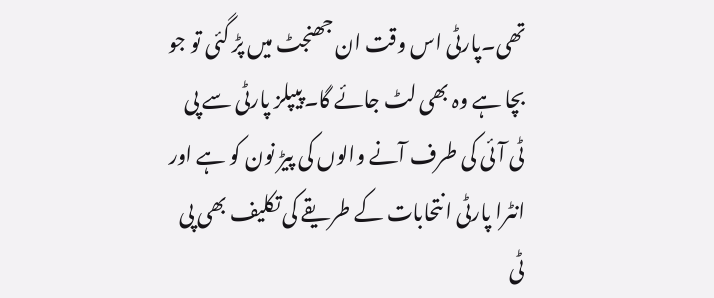تھی۔پارٹی اس وقت ان جھنجٹ میں پڑ گئی تو جو بچا ہے وہ بھی لٹ جائے گا۔پیپلز پارٹی سے پی ٹی آئی کی طرف آنے والوں کی پیڑ نون کو ہے اور انٹرا پارٹی انتحابات کے طریقے کی تکلیف بھی پی ٹی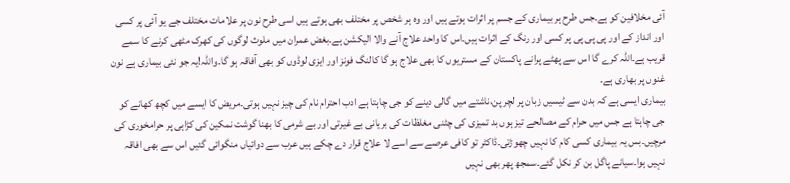آئی مخلافین کو ہے۔جس طرح ہر بیماری کے جسم پر اثرات ہوتے ہیں اور وہ ہر شخص پر مختلف بھی ہوتے ہیں اسی طرح نون پر علامات مختلف جے یو آئی پر کسی اور انداز کے اور پی پی پی پر کسی اور رنگ کے اثرات ہیں۔اس کا واحد علاج آنے والا الیکشن ہے۔بغض عمران میں ملوث لوگوں کی کھرک مٹھی کرنے کا سمے قریب ہے۔اللہ کرے گا اس سے پھٹے پرانے پاکستان کے مستریوں کا بھی علاج ہو گا کالنگ فونز اور ایزی لوڈوں کو بھی آفاقہ ہو گا۔واللہ!یہ جو نئی بیماری ہے نون غنوں پر بھاری ہے۔
بیماری ایسی ہے کہ بدن سے ٹیسیں زبان پر لچر پن،ناشتے میں گالی دینے کو جی چاہتا ہے ادب احترام نام کی چیز نہیں ہوتی۔مریض کا ایسے میں کچھ کھانے کو جی چاہتا ہے جس میں حرام کے مصالحے تیز ہوں بد تمیزی کی چٹنی مغلظات کی بریانی بے غیرتی اور بے شرمی کا بھنا گوشت نمکین کی کڑاہی پر حرامخوری کی مرچیں۔بس یہ بیماری کسی کام کا نہیں چھوڑتی۔ڈاکٹر تو کافی عرصے سے اسے لا علاج قرار دے چکے ہیں عرب سے دوائیاں منگوائی گئیں اس سے بھی افاقہ نہیں ہوا۔سیانے پاگل بن کر نکل گئے۔سمجھ پھر بھی نہیں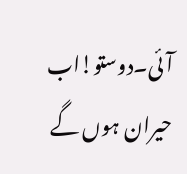آئی۔دوستو!اب حیران ہوں گے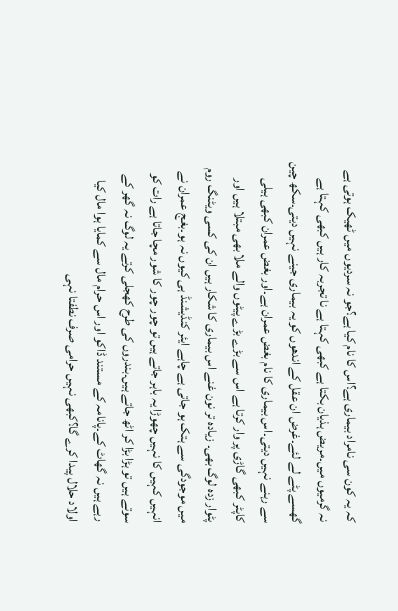کہ یہ کون سی نامراد بیماری ہے؟اس کا نام کیا ہے؟جو نہ سردیوں میں ٹھیک ہوتی ہے نہ گرمیوں میں۔مریض ہذیان بکتا ہے کبھی کہتا ہے نا تجربہ کار ہیں کبھی کہتا ہے گھسے پٹے لے لئے۔غرض ان عقل کے اندھوں کو یہ بیماری جینے نہیں دیتی۔سکھ چین سے رہنے نہیں دیتی۔اس بیماری کا نام بغض عمران ہے۔اور بغض عمران کبھی ہیلی کاپٹر کبھی گاڑی پر وار کرتا ہے اس سے بڑے بڑے پیٹوں والے ملا بھی مبتلا ہیں اور پٹوار زدہ لوگ بھی۔ زیادہ تر نون غنے اس بیماری کا شکار ہیں ان کی کسی ویٹنگ روم میں موجودگی سے ہتک ہو جاتی ہے چاہے ایئر کنڈیشنڈ ہی کیوں نہ ہو۔بغج عمران نے انہیں کہیں کا نہیں چھوڑا یہ باہر جاتے ہیں تو چور چور کا شور مچا جاتا ہے رات کو سوتے ہیں تو ہڑا بڑا کر اٹھ جاتے ہیں۔بندروں کی طرح کھجلی کرتے یہ لوگ نہ گھر کے رہے ہیں نہ گھاٹ کے۔پانامہ کے مستند ڈاکو اور اس حرام مال سے کمایا ہوا مال کیا اولاد حلال پیدا کرے گا؟کبھی نہیں حرامی صرف نطفتا نہی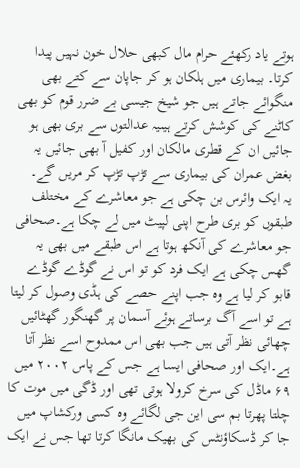ہوتے یاد رکھئے حرام مال کبھی حلال خون نہیں پیدا کرتا۔ بیماری میں ہلکان ہو کر جاپان سے کتے بھی منگوائے جاتے ہیں جو شیخ جیسی بے ضرر قوم کو بھی کاٹنے کی کوشش کرتے ہیںیہ عدالتوں سے بری بھی ہو جائیں ان کے قطری مالکان اور کفیل آ بھی جائیں یہ بغض عمران کی بیماری سے تڑپ تڑپ کر مریں گے۔
یہ ایک وائرس بن چکی ہے جو معاشرے کے مختلف طبقوں کو بری طرح اپنی لپیٹ میں لے چکا ہے۔صحافی جو معاشرے کی آنکھ ہوتا ہے اس طبقے میں بھی یہ گھس چکی ہے ایک فرد کو تو اس نے گوڈے گوڈے قابو کر لیا ہے وہ جب اپنے حصے کی ہڈی وصول کر لیتا ہے تو اسے آگ برساتے ہوئے آسمان پر گھنگور گھٹائیں چھائی نظر آتی ہیں جب بھی اس ممدوح اسے نظر آتا ہے۔ایک اور صحافی ایسا ہے جس کے پاس ۲۰۰۲ میں ۶۹ ماڈل کی سرخ کرولا ہوتی تھی اور ڈگی میں موت کا چلتا پھرتا بم سی این جی لگائے وہ کسی ورکشاپ میں جا کر ڈسکاؤنٹس کی بھیک مانگا کرتا تھا جس نے ایک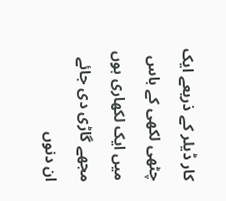کار ڈیلر کے ذریعے ایک چٹھی لکھی کے باس میں ایک لکھاری ہوں مجھے گاڑی دی جائے ان دنوں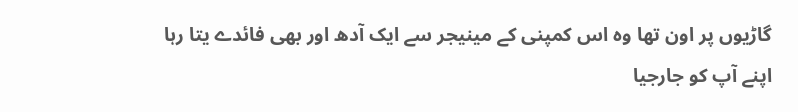گاڑیوں پر اون تھا وہ اس کمپنی کے مینیجر سے ایک آدھ اور بھی فائدے یتا رہا اپنے آپ کو جارجیا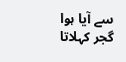سے آیا ہوا گجر کہلاتا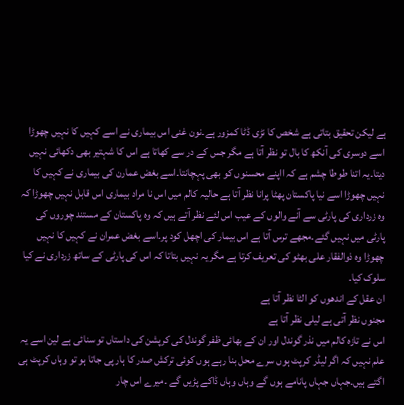ہے لیکن تحقیق بتاتی ہے شخص کا نڑی ڈٹا کمزور ہے۔نون غنی اس بیماری نے اسے کہیں کا نہیں چھوڑا اسے دوسری کی آنکھ کا بال تو نظر آتا ہے مگر جس کے در سے کھاتا ہے اس کا شہتیر بھی دکھائی نہیں دیتا۔یہ اتنا طوطا چشم ہے کہ ااپنے محسنوں کو بھی پہچانتا۔اسے بغض عمارن کی بیماری نے کہیں کا نہیں چھوڑا اسے نیا پاکستان پھٹا پرانا نظر آتا ہے حالیہ کالم میں اس نا مراد بیماری اس قابل نہیں چھوڑا کہ وہ زرداری کی پارٹی سے آنے والوں کے عیب اس لئے نظر آتے ہیں کہ وہ پاکستان کے مستند چوروں کی پارٹی میں نہیں گئے۔مجھے ترس آتا ہے اس بیمار کی اچھل کود پر۔اسے بغض عمران نے کہیں کا نہیں چھوڑا وہ ذوالفقار علی بھٹو کی تعریف کرتا ہے مگر یہ نہیں بتاتا کہ اس کی پارٹی کے ساتھ زرداری نے کیا سلوک کیا۔
ان عقل کے اندھوں کو الٹا نظر آتا ہے
مجنوں نظر آتی ہے لیلی نظر آتا ہے
اس نے تازہ کالم میں نذر گوندل اور ان کے بھائی ظفر گوندل کی کرپشن کی داستاں تو سنائی ہے لین اسے یہ علم نہیں کہ اگر لیڈر کرپٹ ہوں سرے محل بنا رہے ہوں کوئی ترکش صدر کا ہار پی جاتا ہو تو وہاں کرپٹ ہی اگتے ہیں۔جہاں جہاں پانامے ہوں گے وہاں وہاں ڈاکے پڑیں گے ۔میرے اس چار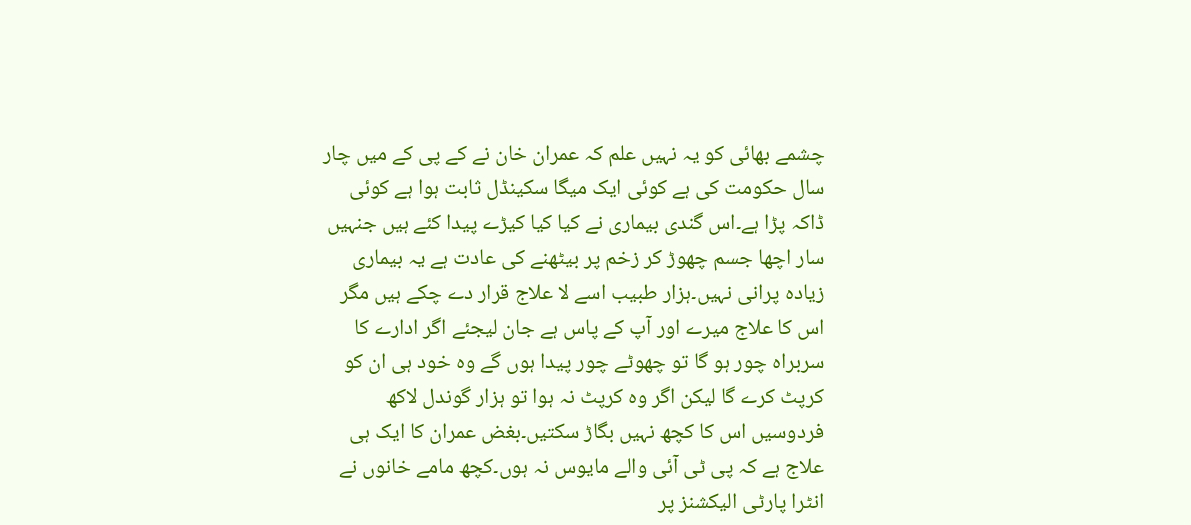چشمے بھائی کو یہ نہیں علم کہ عمران خان نے کے پی کے میں چار سال حکومت کی ہے کوئی ایک میگا سکینڈل ثابت ہوا ہے کوئی ڈاکہ پڑا ہے۔اس گندی بیماری نے کیا کیا کیڑے پیدا کئے ہیں جنہیں سار اچھا جسم چھوڑ کر زخم پر بیٹھنے کی عادت ہے یہ بیماری زیادہ پرانی نہیں۔ہزار طبیب اسے لا علاج قرار دے چکے ہیں مگر اس کا علاج میرے اور آپ کے پاس ہے جان لیجئے اگر ادارے کا سربراہ چور ہو گا تو چھوٹے چور پیدا ہوں گے وہ خود ہی ان کو کرپٹ کرے گا لیکن اگر وہ کرپٹ نہ ہوا تو ہزار گوندل لاکھ فردوسیں اس کا کچھ نہیں بگاڑ سکتیں۔بغض عمران کا ایک ہی علاج ہے کہ پی ٹی آئی والے مایوس نہ ہوں۔کچھ مامے خانوں نے انٹرا پارٹی الیکشنز پر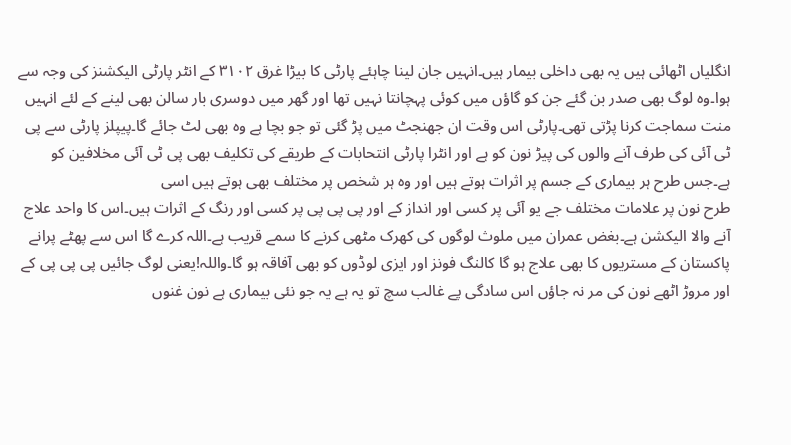انگلیاں اٹھائی ہیں یہ بھی داخلی بیمار ہیں۔انہیں جان لینا چاہئے پارٹی کا بیڑا غرق ۳۱۰۲ کے انٹر پارٹی الیکشنز کی وجہ سے ہوا۔وہ لوگ بھی صدر بن گئے جن کو گاؤں میں کوئی پہچانتا نہیں تھا اور گھر میں دوسری بار سالن بھی لینے کے لئے انہیں منت سماجت کرنا پڑتی تھی۔پارٹی اس وقت ان جھنجٹ میں پڑ گئی تو جو بچا ہے وہ بھی لٹ جائے گا۔پیپلز پارٹی سے پی ٹی آئی کی طرف آنے والوں کی پیڑ نون کو ہے اور انٹرا پارٹی انتحابات کے طریقے کی تکلیف بھی پی ٹی آئی مخلافین کو ہے۔جس طرح ہر بیماری کے جسم پر اثرات ہوتے ہیں اور وہ ہر شخص پر مختلف بھی ہوتے ہیں اسی
طرح نون پر علامات مختلف جے یو آئی پر کسی اور انداز کے اور پی پی پی پر کسی اور رنگ کے اثرات ہیں۔اس کا واحد علاج آنے والا الیکشن ہے۔بغض عمران میں ملوث لوگوں کی کھرک مٹھی کرنے کا سمے قریب ہے۔اللہ کرے گا اس سے پھٹے پرانے پاکستان کے مستریوں کا بھی علاج ہو گا کالنگ فونز اور ایزی لوڈوں کو بھی آفاقہ ہو گا۔واللہ!یعنی لوگ جائیں پی پی پی کے اور مروڑ اٹھے نون کی مر نہ جاؤں اس سادگی پے غالب سچ تو یہ ہے یہ جو نئی بیماری ہے نون غنوں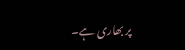پر بھاری ہے۔